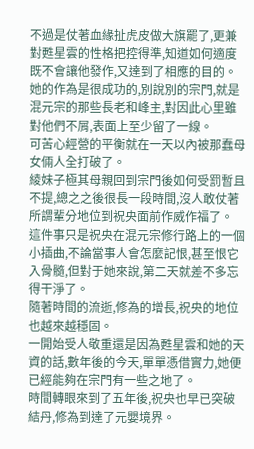不過是仗著血緣扯虎皮做大旗罷了,更兼對甦星雲的性格把控得準,知道如何適度既不會讓他發作,又達到了相應的目的。
她的作為是很成功的,別說別的宗門,就是混元宗的那些長老和峰主,對因此心里雖對他們不屑,表面上至少留了一線。
可苦心經營的平衡就在一天以內被那蠢母女倆人全打破了。
綾妹子極其母親回到宗門後如何受罰暫且不提,總之之後很長一段時間,沒人敢仗著所謂輩分地位到祝央面前作威作福了。
這件事只是祝央在混元宗修行路上的一個小插曲,不論當事人會怎麼記恨,甚至恨它入骨髓,但對于她來說,第二天就差不多忘得干淨了。
隨著時間的流逝,修為的增長,祝央的地位也越來越穩固。
一開始受人敬重還是因為甦星雲和她的天資的話,數年後的今天,單單憑借實力,她便已經能夠在宗門有一些之地了。
時間轉眼來到了五年後,祝央也早已突破結丹,修為到達了元嬰境界。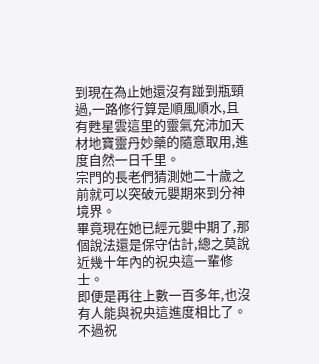到現在為止她還沒有踫到瓶頸過,一路修行算是順風順水,且有甦星雲這里的靈氣充沛加天材地寶靈丹妙藥的隨意取用,進度自然一日千里。
宗門的長老們猜測她二十歲之前就可以突破元嬰期來到分神境界。
畢竟現在她已經元嬰中期了,那個說法還是保守估計,總之莫說近幾十年內的祝央這一輩修士。
即便是再往上數一百多年,也沒有人能與祝央這進度相比了。
不過祝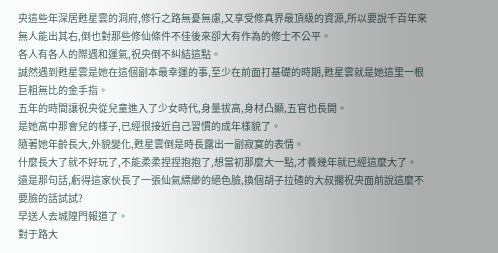央這些年深居甦星雲的洞府,修行之路無憂無慮,又享受修真界最頂級的資源,所以要說千百年來無人能出其右,倒也對那些修仙條件不佳後來卻大有作為的修士不公平。
各人有各人的際遇和運氣,祝央倒不糾結這點。
誠然遇到甦星雲是她在這個副本最幸運的事,至少在前面打基礎的時期,甦星雲就是她這里一根巨粗無比的金手指。
五年的時間讓祝央從兒童進入了少女時代,身量拔高,身材凸顯,五官也長開。
是她高中那會兒的樣子,已經很接近自己習慣的成年樣貌了。
隨著她年齡長大,外貌變化,甦星雲倒是時長露出一副寂寞的表情。
什麼長大了就不好玩了,不能柔柔捏捏抱抱了,想當初那麼大一點,才養幾年就已經這麼大了。
還是那句話,虧得這家伙長了一張仙氣縹緲的絕色臉,換個胡子拉碴的大叔擱祝央面前說這麼不要臉的話試試?
早送人去城隍門報道了。
對于路大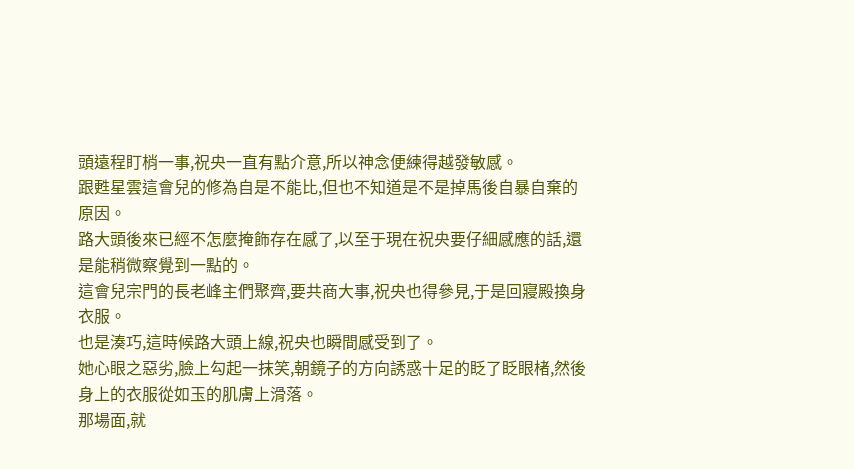頭遠程盯梢一事,祝央一直有點介意,所以神念便練得越發敏感。
跟甦星雲這會兒的修為自是不能比,但也不知道是不是掉馬後自暴自棄的原因。
路大頭後來已經不怎麼掩飾存在感了,以至于現在祝央要仔細感應的話,還是能稍微察覺到一點的。
這會兒宗門的長老峰主們聚齊,要共商大事,祝央也得參見,于是回寢殿換身衣服。
也是湊巧,這時候路大頭上線,祝央也瞬間感受到了。
她心眼之惡劣,臉上勾起一抹笑,朝鏡子的方向誘惑十足的眨了眨眼楮,然後身上的衣服從如玉的肌膚上滑落。
那場面,就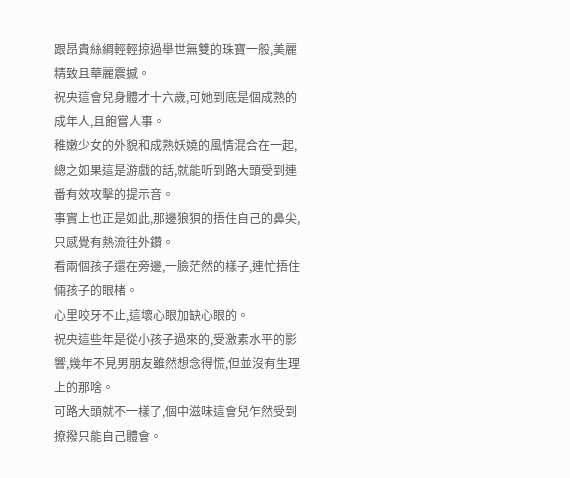跟昂貴絲綢輕輕掠過舉世無雙的珠寶一般,美麗精致且華麗震撼。
祝央這會兒身體才十六歲,可她到底是個成熟的成年人,且飽嘗人事。
稚嫩少女的外貌和成熟妖嬈的風情混合在一起,總之如果這是游戲的話,就能听到路大頭受到連番有效攻擊的提示音。
事實上也正是如此,那邊狼狽的捂住自己的鼻尖,只感覺有熱流往外鑽。
看兩個孩子還在旁邊,一臉茫然的樣子,連忙捂住倆孩子的眼楮。
心里咬牙不止,這壞心眼加缺心眼的。
祝央這些年是從小孩子過來的,受激素水平的影響,幾年不見男朋友雖然想念得慌,但並沒有生理上的那啥。
可路大頭就不一樣了,個中滋味這會兒乍然受到撩撥只能自己體會。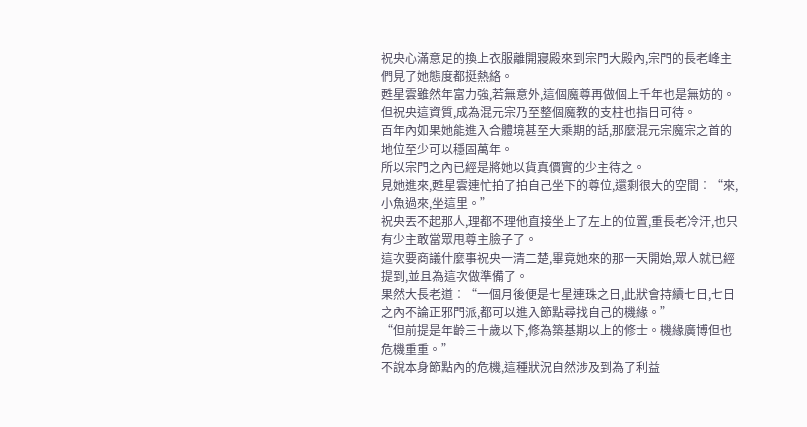祝央心滿意足的換上衣服離開寢殿來到宗門大殿內,宗門的長老峰主們見了她態度都挺熱絡。
甦星雲雖然年富力強,若無意外,這個魔尊再做個上千年也是無妨的。
但祝央這資質,成為混元宗乃至整個魔教的支柱也指日可待。
百年內如果她能進入合體境甚至大乘期的話,那麼混元宗魔宗之首的地位至少可以穩固萬年。
所以宗門之內已經是將她以貨真價實的少主待之。
見她進來,甦星雲連忙拍了拍自己坐下的尊位,還剩很大的空間︰“來,小魚過來,坐這里。”
祝央丟不起那人,理都不理他直接坐上了左上的位置,重長老冷汗,也只有少主敢當眾甩尊主臉子了。
這次要商議什麼事祝央一清二楚,畢竟她來的那一天開始,眾人就已經提到,並且為這次做準備了。
果然大長老道︰“一個月後便是七星連珠之日,此狀會持續七日,七日之內不論正邪門派,都可以進入節點尋找自己的機緣。”
“但前提是年齡三十歲以下,修為築基期以上的修士。機緣廣博但也危機重重。”
不說本身節點內的危機,這種狀況自然涉及到為了利益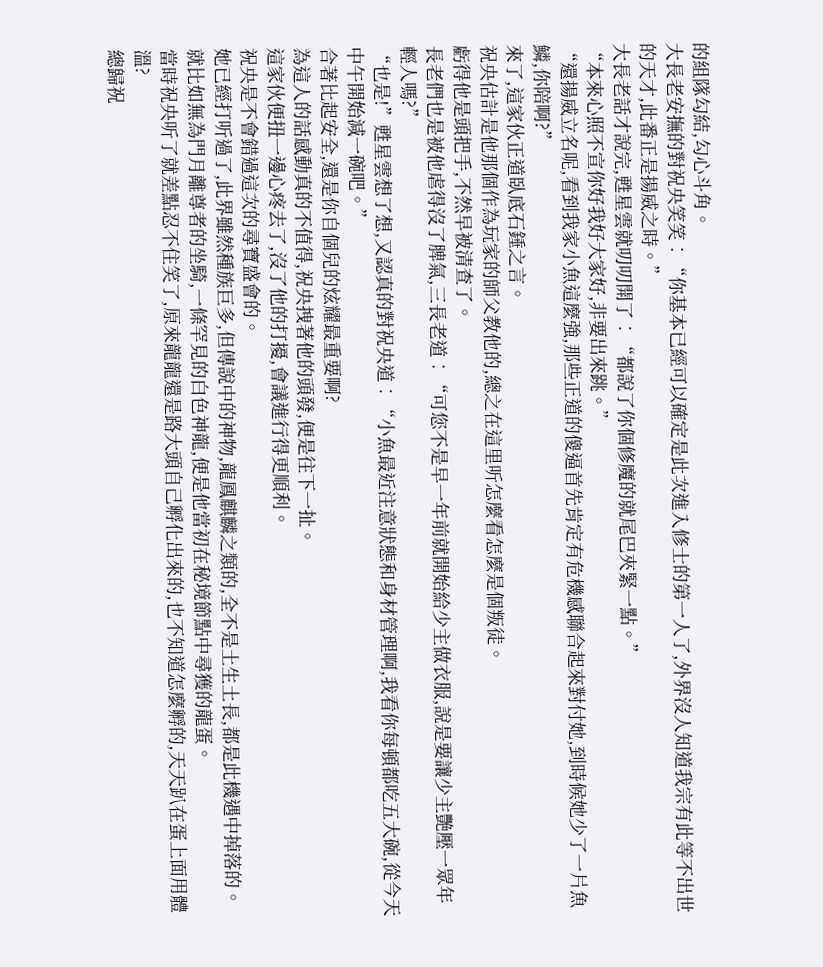的組隊勾結,勾心斗角。
大長老安撫的對祝央笑笑︰“你基本已經可以確定是此次進入修士的第一人了,外界沒人知道我宗有此等不出世的天才,此番正是揚威之時。”
大長老話才說完,甦星雲就叨叨開了︰“都說了你個修魔的就尾巴夾緊一點。”
“本來心照不宣你好我好大家好,非要出來跳。”
“還揚威立名呢,看到我家小魚這麼強,那些正道的傻逼首先肯定有危機感聯合起來對付她,到時候她少了一片魚鱗,你陪啊?”
來了,這家伙正道臥底石錘之言。
祝央估計是他那個作為玩家的師父教他的,總之在這里听怎麼看怎麼是個叛徒。
虧得他是頭把手,不然早被清查了。
長老們也是被他虐得沒了脾氣,三長老道︰“可您不是早一年前就開始給少主做衣服,說是要讓少主艷壓一眾年輕人嗎?”
“也是!”甦星雲想了想,又認真的對祝央道︰“小魚最近注意狀態和身材管理啊,我看你每頓都吃五大碗,從今天中午開始減一碗吧。”
合著比起安全,還是你自個兒的炫耀最重要啊?
為這人的話感動真的不值得,祝央拽著他的頭發,便是往下一扯。
這家伙便扭一邊心疼去了,沒了他的打擾,會議進行得更順利。
祝央是不會錯過這次的尋寶盛會的。
她已經打听過了,此界雖然種族巨多,但傳說中的神物,龍鳳麒麟之類的,全不是土生土長,都是此機遇中掉落的。
就比如無為門月離尊者的坐騎,一條罕見的白色神龍,便是他當初在秘境節點中尋獲的龍蛋。
當時祝央听了就差點忍不住笑了,原來龍龍還是路大頭自己孵化出來的,也不知道怎麼孵的,天天趴在蛋上面用體溫?
總歸祝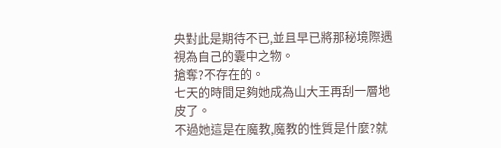央對此是期待不已,並且早已將那秘境際遇視為自己的囊中之物。
搶奪?不存在的。
七天的時間足夠她成為山大王再刮一層地皮了。
不過她這是在魔教,魔教的性質是什麼?就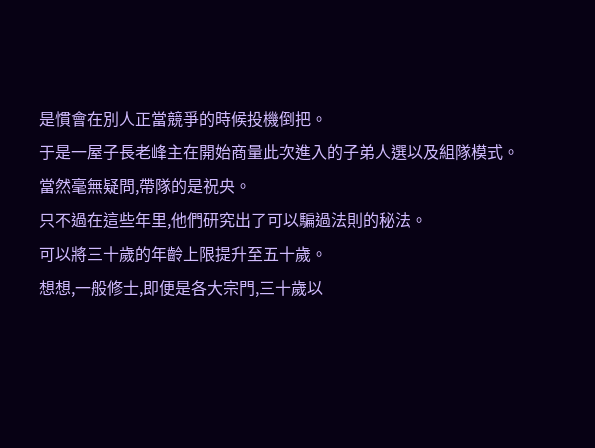是慣會在別人正當競爭的時候投機倒把。
于是一屋子長老峰主在開始商量此次進入的子弟人選以及組隊模式。
當然毫無疑問,帶隊的是祝央。
只不過在這些年里,他們研究出了可以騙過法則的秘法。
可以將三十歲的年齡上限提升至五十歲。
想想,一般修士,即便是各大宗門,三十歲以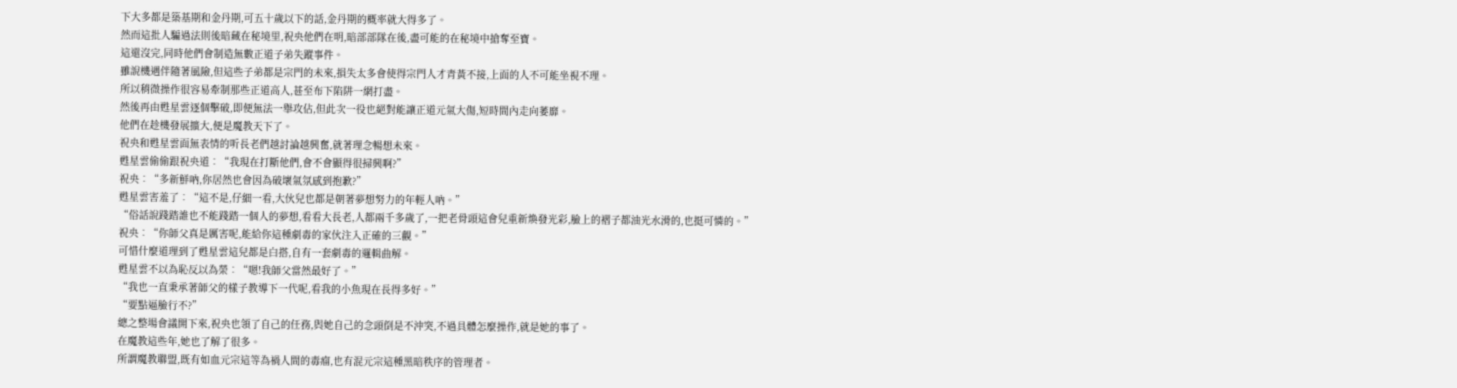下大多都是築基期和金丹期,可五十歲以下的話,金丹期的概率就大得多了。
然而這批人騙過法則後暗藏在秘境里,祝央他們在明,暗部部隊在後,盡可能的在秘境中搶奪至寶。
這還沒完,同時他們會制造無數正道子弟失蹤事件。
雖說機遇伴隨著風險,但這些子弟都是宗門的未來,損失太多會使得宗門人才青黃不接,上面的人不可能坐視不理。
所以稍微操作很容易牽制那些正道高人,甚至布下陷阱一網打盡。
然後再由甦星雲逐個擊破,即便無法一舉攻佔,但此次一役也絕對能讓正道元氣大傷,短時間內走向萎靡。
他們在趁機發展擴大,便是魔教天下了。
祝央和甦星雲面無表情的听長老們越討論越興奮,就著理念暢想未來。
甦星雲偷偷跟祝央道︰“我現在打斷他們,會不會顯得很掃興啊?”
祝央︰“多新鮮吶,你居然也會因為破壞氣氛感到抱歉?”
甦星雲害羞了︰“這不是,仔細一看,大伙兒也都是朝著夢想努力的年輕人吶。”
“俗話說踐踏誰也不能踐踏一個人的夢想,看看大長老,人都兩千多歲了,一把老骨頭這會兒重新煥發光彩,臉上的褶子都油光水滑的,也挺可憐的。”
祝央︰“你師父真是厲害呢,能給你這種劇毒的家伙注入正確的三觀。”
可惜什麼道理到了甦星雲這兒都是白搭,自有一套劇毒的邏輯曲解。
甦星雲不以為恥反以為榮︰“嗯!我師父當然最好了。”
“我也一直秉承著師父的樣子教導下一代呢,看我的小魚現在長得多好。”
“要點逼臉行不?”
總之整場會議開下來,祝央也領了自己的任務,與她自己的念頭倒是不沖突,不過具體怎麼操作,就是她的事了。
在魔教這些年,她也了解了很多。
所謂魔教聯盟,既有如血元宗這等為禍人間的毒瘤,也有混元宗這種黑暗秩序的管理者。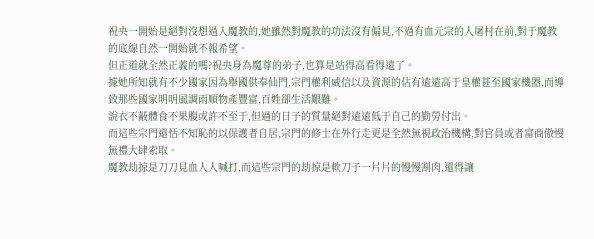祝央一開始是絕對沒想過入魔教的,她雖然對魔教的功法沒有偏見,不過有血元宗的人屠村在前,對于魔教的底線自然一開始就不報希望。
但正道就全然正義的嗎?祝央身為魔尊的弟子,也算是站得高看得遠了。
據她所知就有不少國家因為舉國供奉仙門,宗門權利威信以及資源的佔有遠遠高于皇權甚至國家機器,而導致那些國家明明風調雨順物產豐富,百姓卻生活艱難。
說衣不蔽體食不果腹或許不至于,但過的日子的質量絕對遠遠低于自己的勤勞付出。
而這些宗門還恬不知恥的以保護者自居,宗門的修士在外行走更是全然無視政治機構,對官員或者富商傲慢無禮大肆索取。
魔教劫掠是刀刀見血人人喊打,而這些宗門的劫掠是軟刀子一片片的慢慢割肉,還得讓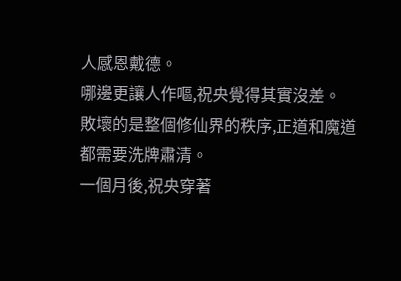人感恩戴德。
哪邊更讓人作嘔,祝央覺得其實沒差。
敗壞的是整個修仙界的秩序,正道和魔道都需要洗牌肅清。
一個月後,祝央穿著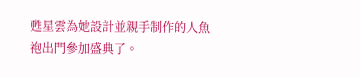甦星雲為她設計並親手制作的人魚袍出門參加盛典了。